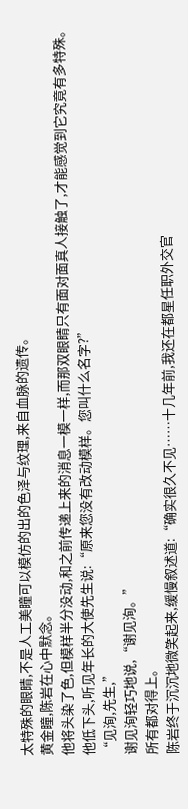太特殊的眼睛,不是人工美瞳可以模仿的出的色泽与纹理,来自血脉的遗传。
黄金瞳,陈岩在心中默念。
他将头染了色,但模样半分没动,和之前传递上来的消息一模一样,而那双眼睛只有面对面真人接触了,才能感觉到它究竟有多特殊。
他低下头,听见年长的大使先生说:“原来您没有改动模样。您叫什么名字?”
“见洵,先生,”
谢见洵轻巧地说,“谢见洵。”
所有都对得上。
陈岩终于沉沉地微笑起来,缓慢叙述道:“确实很久不见……十几年前,我还在都星任职外交官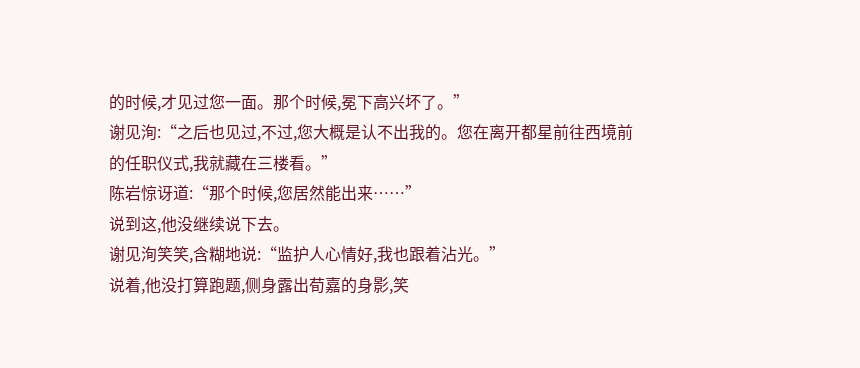的时候,才见过您一面。那个时候,冕下高兴坏了。”
谢见洵:“之后也见过,不过,您大概是认不出我的。您在离开都星前往西境前的任职仪式,我就藏在三楼看。”
陈岩惊讶道:“那个时候,您居然能出来……”
说到这,他没继续说下去。
谢见洵笑笑,含糊地说:“监护人心情好,我也跟着沾光。”
说着,他没打算跑题,侧身露出荀嘉的身影,笑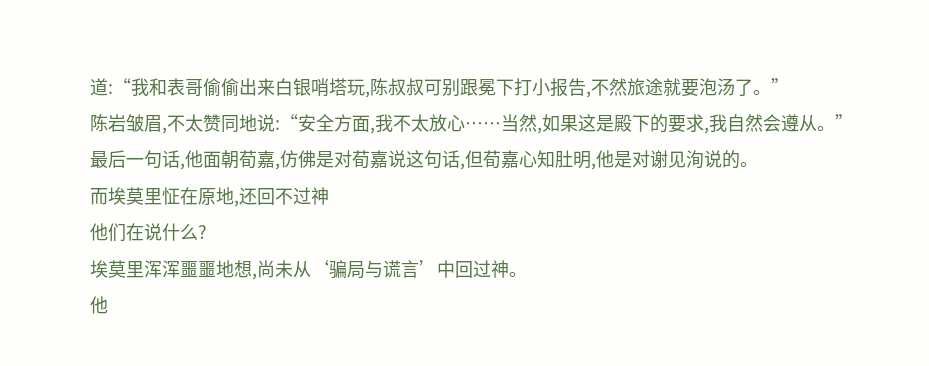道:“我和表哥偷偷出来白银哨塔玩,陈叔叔可别跟冕下打小报告,不然旅途就要泡汤了。”
陈岩皱眉,不太赞同地说:“安全方面,我不太放心……当然,如果这是殿下的要求,我自然会遵从。”
最后一句话,他面朝荀嘉,仿佛是对荀嘉说这句话,但荀嘉心知肚明,他是对谢见洵说的。
而埃莫里怔在原地,还回不过神
他们在说什么?
埃莫里浑浑噩噩地想,尚未从‘骗局与谎言’中回过神。
他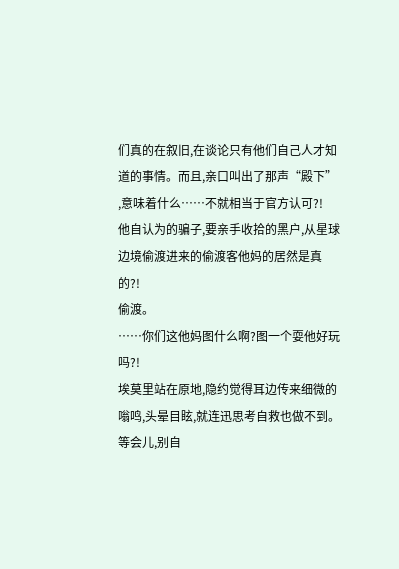们真的在叙旧,在谈论只有他们自己人才知道的事情。而且,亲口叫出了那声“殿下”
,意味着什么……不就相当于官方认可?!
他自认为的骗子,要亲手收拾的黑户,从星球边境偷渡进来的偷渡客他妈的居然是真的?!
偷渡。
……你们这他妈图什么啊?图一个耍他好玩吗?!
埃莫里站在原地,隐约觉得耳边传来细微的嗡鸣,头晕目眩,就连迅思考自救也做不到。
等会儿,别自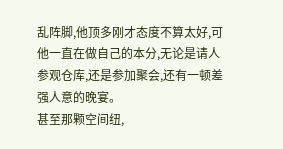乱阵脚,他顶多刚才态度不算太好,可他一直在做自己的本分,无论是请人参观仓库,还是参加聚会,还有一顿差强人意的晚宴。
甚至那颗空间纽,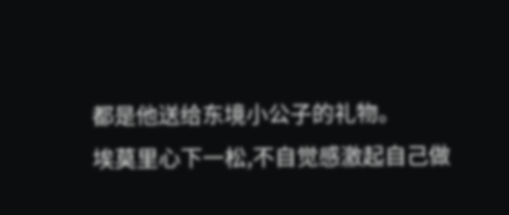都是他送给东境小公子的礼物。
埃莫里心下一松,不自觉感激起自己做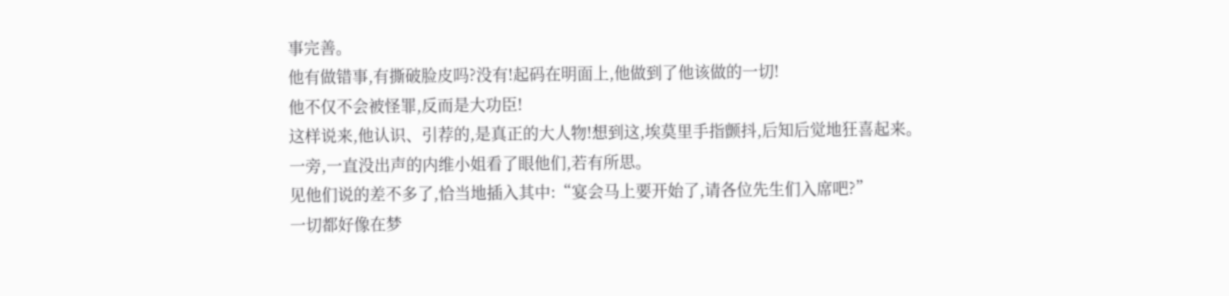事完善。
他有做错事,有撕破脸皮吗?没有!起码在明面上,他做到了他该做的一切!
他不仅不会被怪罪,反而是大功臣!
这样说来,他认识、引荐的,是真正的大人物!想到这,埃莫里手指颤抖,后知后觉地狂喜起来。
一旁,一直没出声的内维小姐看了眼他们,若有所思。
见他们说的差不多了,恰当地插入其中:“宴会马上要开始了,请各位先生们入席吧?”
一切都好像在梦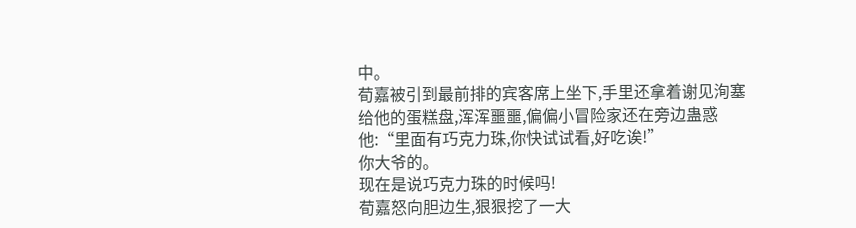中。
荀嘉被引到最前排的宾客席上坐下,手里还拿着谢见洵塞给他的蛋糕盘,浑浑噩噩,偏偏小冒险家还在旁边蛊惑他:“里面有巧克力珠,你快试试看,好吃诶!”
你大爷的。
现在是说巧克力珠的时候吗!
荀嘉怒向胆边生,狠狠挖了一大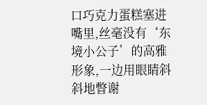口巧克力蛋糕塞进嘴里,丝毫没有‘东境小公子’的高雅形象,一边用眼睛斜斜地瞥谢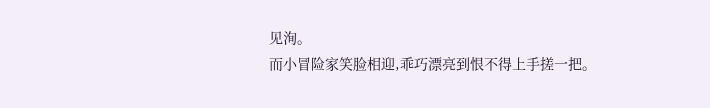见洵。
而小冒险家笑脸相迎,乖巧漂亮到恨不得上手搓一把。